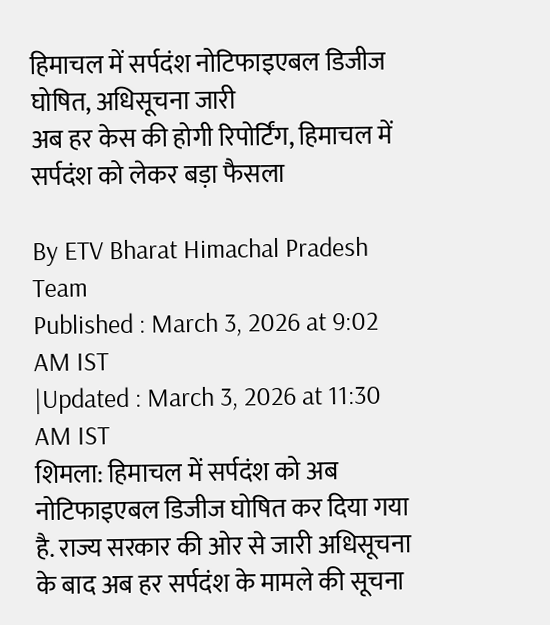हिमाचल में सर्पदंश नोटिफाइएबल डिजीज घोषित, अधिसूचना जारी
अब हर केस की होगी रिपोर्टिंग, हिमाचल में सर्पदंश को लेकर बड़ा फैसला

By ETV Bharat Himachal Pradesh Team
Published : March 3, 2026 at 9:02 AM IST
|Updated : March 3, 2026 at 11:30 AM IST
शिमला: हिमाचल में सर्पदंश को अब नोटिफाइएबल डिजीज घोषित कर दिया गया है. राज्य सरकार की ओर से जारी अधिसूचना के बाद अब हर सर्पदंश के मामले की सूचना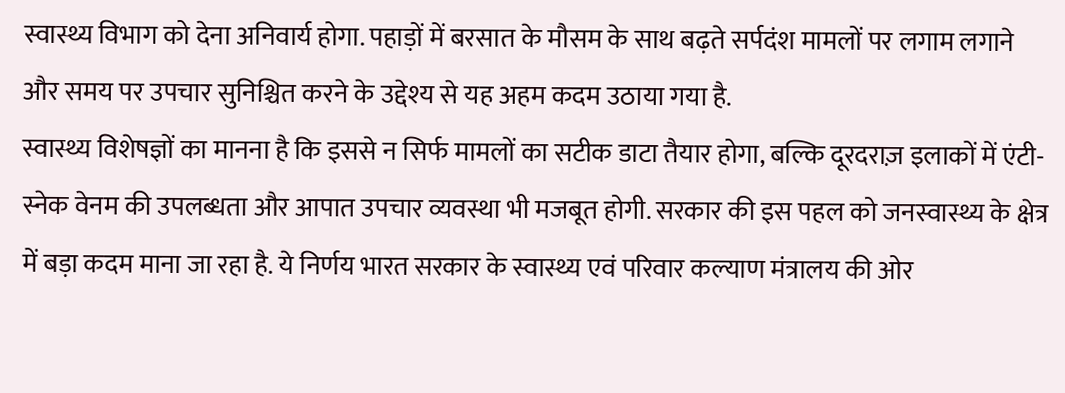स्वास्थ्य विभाग को देना अनिवार्य होगा. पहाड़ों में बरसात के मौसम के साथ बढ़ते सर्पदंश मामलों पर लगाम लगाने और समय पर उपचार सुनिश्चित करने के उद्देश्य से यह अहम कदम उठाया गया है.
स्वास्थ्य विशेषज्ञों का मानना है कि इससे न सिर्फ मामलों का सटीक डाटा तैयार होगा, बल्कि दूरदराज़ इलाकों में एंटी-स्नेक वेनम की उपलब्धता और आपात उपचार व्यवस्था भी मजबूत होगी. सरकार की इस पहल को जनस्वास्थ्य के क्षेत्र में बड़ा कदम माना जा रहा है. ये निर्णय भारत सरकार के स्वास्थ्य एवं परिवार कल्याण मंत्रालय की ओर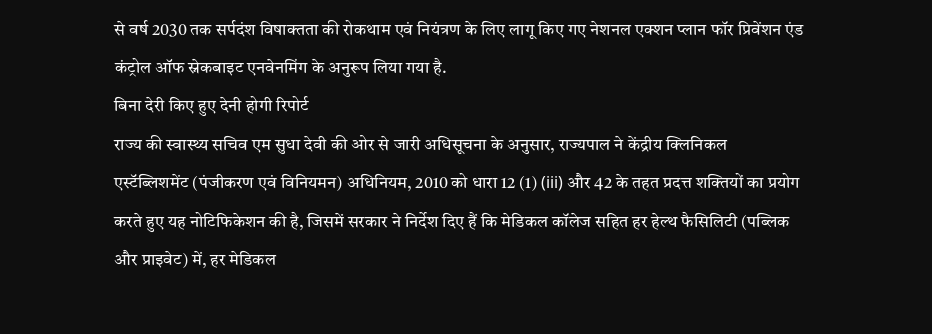से वर्ष 2030 तक सर्पदंश विषाक्तता की रोकथाम एवं नियंत्रण के लिए लागू किए गए नेशनल एक्शन प्लान फॉर प्रिवेंशन एंड कंट्रोल ऑफ स्नेकबाइट एनवेनमिंग के अनुरूप लिया गया है.
बिना देरी किए हुए देनी होगी रिपोर्ट
राज्य की स्वास्थ्य सचिव एम सुधा देवी की ओर से जारी अधिसूचना के अनुसार, राज्यपाल ने केंद्रीय क्लिनिकल एस्टॅब्लिशमेंट (पंजीकरण एवं विनियमन) अधिनियम, 2010 को धारा 12 (1) (iii) और 42 के तहत प्रदत्त शक्तियों का प्रयोग करते हुए यह नोटिफिकेशन की है, जिसमें सरकार ने निर्देश दिए हैं कि मेडिकल कॉलेज सहित हर हेल्थ फैसिलिटी (पब्लिक और प्राइवेट) में, हर मेडिकल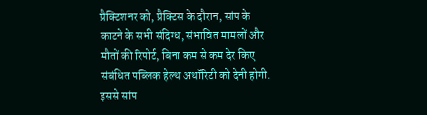प्रैक्टिशनर को, प्रैक्टिस के दौरान, सांप के काटने के सभी संदिग्ध, संभावित मामलों और मौतों की रिपोर्ट, बिना कम से कम देर किए संबंधित पब्लिक हेल्थ अथॉरिटी को देनी होगी. इससे सांप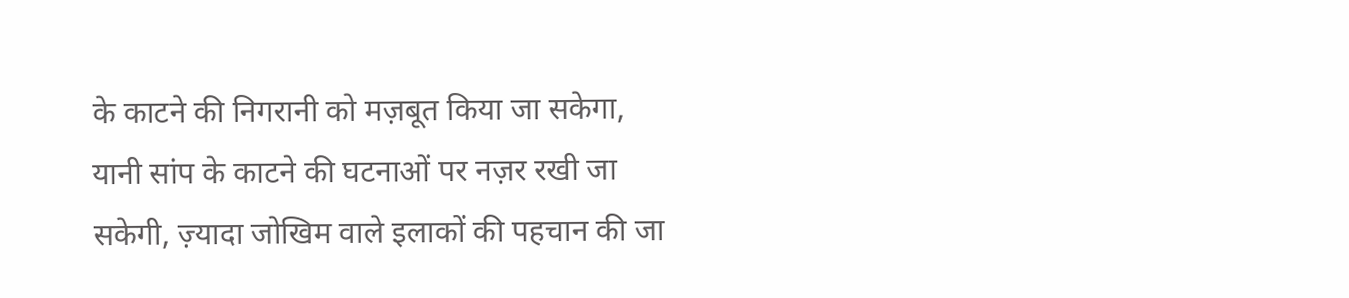के काटने की निगरानी को मज़बूत किया जा सकेगा, यानी सांप के काटने की घटनाओं पर नज़र रखी जा सकेगी, ज़्यादा जोखिम वाले इलाकों की पहचान की जा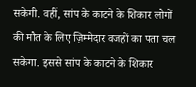सकेगी. वहीं, सांप के काटने के शिकार लोगों की मौत के लिए ज़िम्मेदार वजहों का पता चल सकेगा. इससे सांप के काटने के शिकार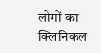लोगों का क्लिनिकल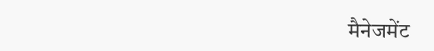मैनेजमेंट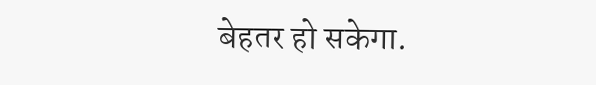बेहतर हो सकेगा.